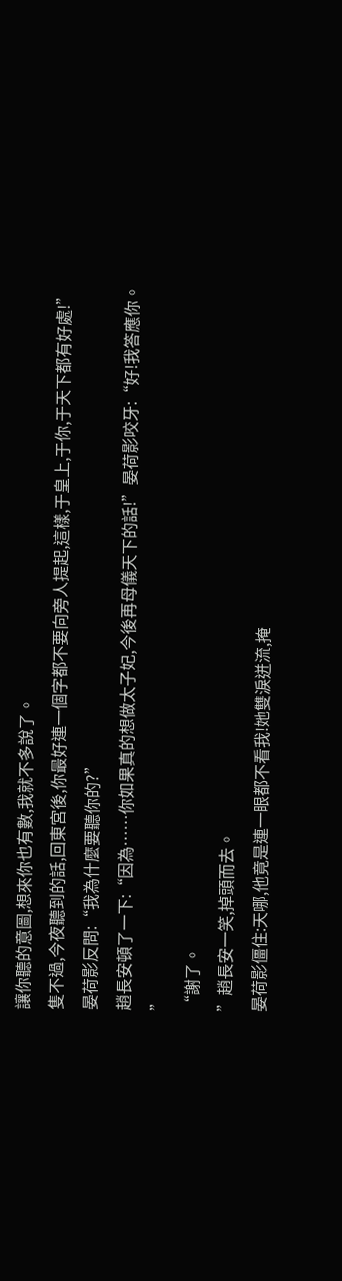讓你聽的意圖,想來你也有數,我就不多說了。
隻不過,今夜聽到的話,回東宮後,你最好連一個字都不要向旁人提起,這樣,于皇上,于你,于天下都有好處!”
晏荷影反問:“我為什麼要聽你的?”
趙長安頓了一下:“因為……你如果真的想做太子妃,今後再母儀天下的話!”晏荷影咬牙:“好!我答應你。
”
“謝了。
”趙長安一笑,掉頭而去。
晏荷影僵住:天哪,他竟是連一眼都不看我!她雙淚迸流,掩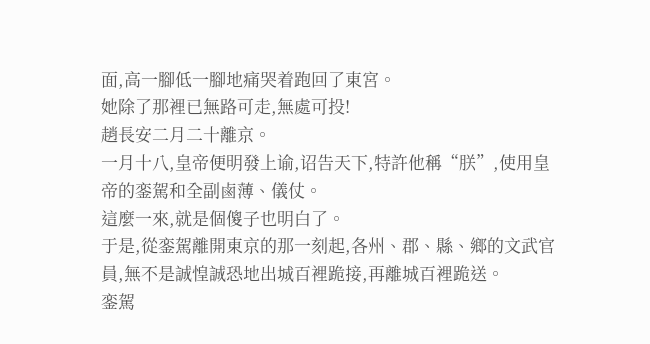面,高一腳低一腳地痛哭着跑回了東宮。
她除了那裡已無路可走,無處可投!
趙長安二月二十離京。
一月十八,皇帝便明發上谕,诏告天下,特許他稱“朕”,使用皇帝的銮駕和全副鹵薄、儀仗。
這麼一來,就是個傻子也明白了。
于是,從銮駕離開東京的那一刻起,各州、郡、縣、鄉的文武官員,無不是誠惶誠恐地出城百裡跪接,再離城百裡跪送。
銮駕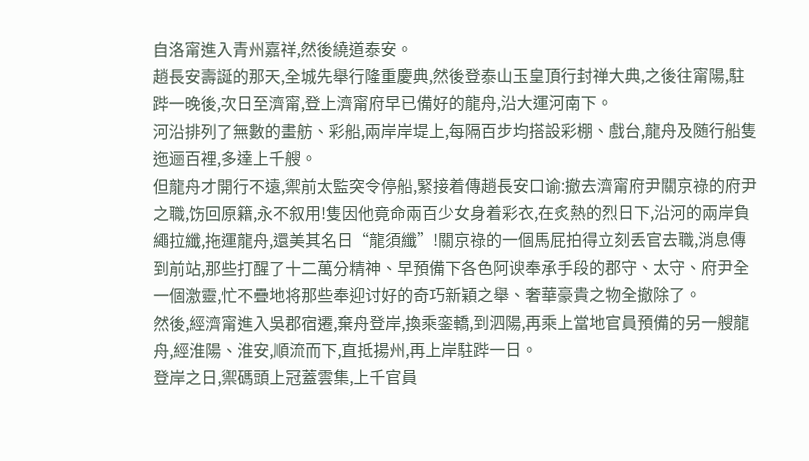自洛甯進入青州嘉祥,然後繞道泰安。
趙長安壽誕的那天,全城先舉行隆重慶典,然後登泰山玉皇頂行封禅大典,之後往甯陽,駐跸一晚後,次日至濟甯,登上濟甯府早已備好的龍舟,沿大運河南下。
河沿排列了無數的畫舫、彩船,兩岸岸堤上,每隔百步均搭設彩棚、戲台,龍舟及随行船隻迤逦百裡,多達上千艘。
但龍舟才開行不遠,禦前太監突令停船,緊接着傳趙長安口谕:撤去濟甯府尹關京祿的府尹之職,饬回原籍,永不叙用!隻因他竟命兩百少女身着彩衣,在炙熱的烈日下,沿河的兩岸負繩拉纖,拖運龍舟,還美其名日“龍須纖”!關京祿的一個馬屁拍得立刻丢官去職,消息傳到前站,那些打醒了十二萬分精神、早預備下各色阿谀奉承手段的郡守、太守、府尹全一個激靈,忙不疊地将那些奉迎讨好的奇巧新穎之舉、奢華豪貴之物全撤除了。
然後,經濟甯進入吳郡宿遷,棄舟登岸,換乘銮轎,到泗陽,再乘上當地官員預備的另一艘龍舟,經淮陽、淮安,順流而下,直抵揚州,再上岸駐跸一日。
登岸之日,禦碼頭上冠蓋雲集,上千官員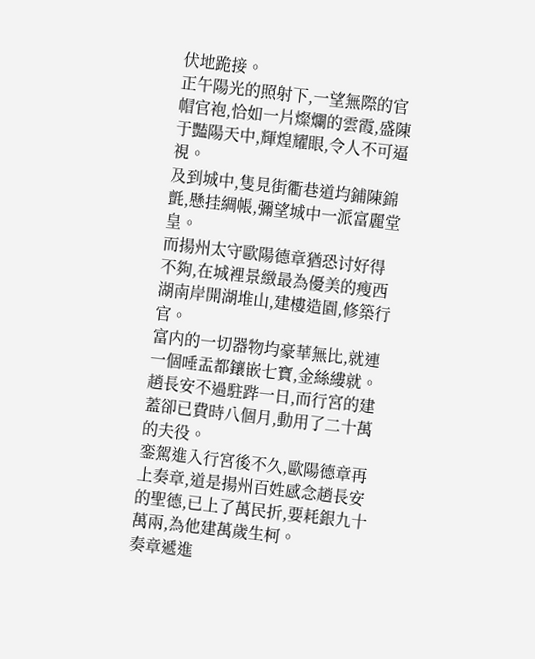伏地跪接。
正午陽光的照射下,一望無際的官帽官袍,恰如一片燦爛的雲霞,盛陳于豔陽天中,輝煌耀眼,令人不可逼視。
及到城中,隻見街衢巷道均鋪陳錦氈,懸挂綢帳,彌望城中一派富麗堂皇。
而揚州太守歐陽德章猶恐讨好得不夠,在城裡景緻最為優美的瘦西湖南岸開湖堆山,建樓造園,修築行官。
富内的一切器物均豪華無比,就連一個唾盂都鑲嵌七寶,金絲縷就。
趙長安不過駐跸一日,而行宮的建蓋卻已費時八個月,動用了二十萬的夫役。
銮駕進入行宮後不久,歐陽德章再上奏章,道是揚州百姓感念趙長安的聖德,已上了萬民折,要耗銀九十萬兩,為他建萬歲生柯。
奏章遞進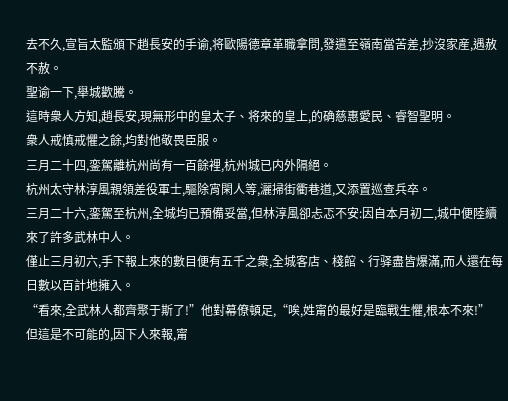去不久,宣旨太監頒下趙長安的手谕,将歐陽德章革職拿問,發遣至嶺南當苦差,抄沒家産,遇赦不赦。
聖谕一下,舉城歡騰。
這時衆人方知,趙長安,現無形中的皇太子、将來的皇上,的确慈惠愛民、睿智聖明。
衆人戒慎戒懼之餘,均對他敬畏臣服。
三月二十四,銮駕離杭州尚有一百餘裡,杭州城已内外隔絕。
杭州太守林淳風親領差役軍士,驅除宵閑人等,灑掃街衢巷道,又添置巡查兵卒。
三月二十六,銮駕至杭州,全城均已預備妥當,但林淳風卻忐忑不安:因自本月初二,城中便陸續來了許多武林中人。
僅止三月初六,手下報上來的數目便有五千之衆,全城客店、棧館、行驿盡皆爆滿,而人還在每日數以百計地擁入。
“看來,全武林人都齊聚于斯了!”他對幕僚頓足,“唉,姓甯的最好是臨戰生懼,根本不來!”
但這是不可能的,因下人來報,甯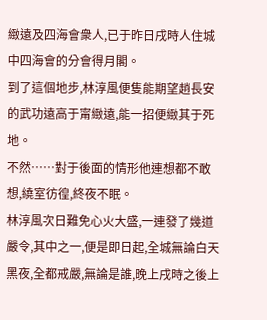緻遠及四海會衆人,已于昨日戌時人住城中四海會的分會得月閣。
到了這個地步,林淳風便隻能期望趙長安的武功遠高于甯緻遠,能一招便緻其于死地。
不然……對于後面的情形他連想都不敢想,繞室彷徨,終夜不眠。
林淳風次日難免心火大盛,一連發了幾道嚴令,其中之一,便是即日起,全城無論白天黑夜,全都戒嚴,無論是誰,晚上戌時之後上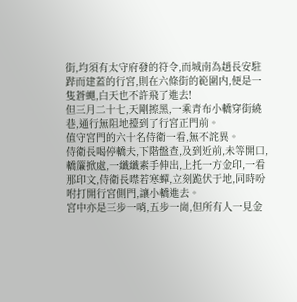街,均須有太守府發的符令,而城南為趙長安駐跸而建蓋的行宮,則在六條街的範圍内,便是一隻蒼蠅,白天也不許飛了進去!
但三月二十七,天剛擦黑,一乘青布小轎穿街繞巷,通行無阻地擡到了行宮正門前。
值守宮門的六十名侍衛一看,無不詫異。
侍衛長喝停轎夫,下階盤查,及到近前,未等開口,轎簾掀處,一纖纖素手伸出,上托一方金印,一看那印文,侍衛長噤若寒蟬,立刻跪伏于地,同時吩咐打開行宮側門,讓小轎進去。
宮中亦是三步一哨,五步一崗,但所有人一見金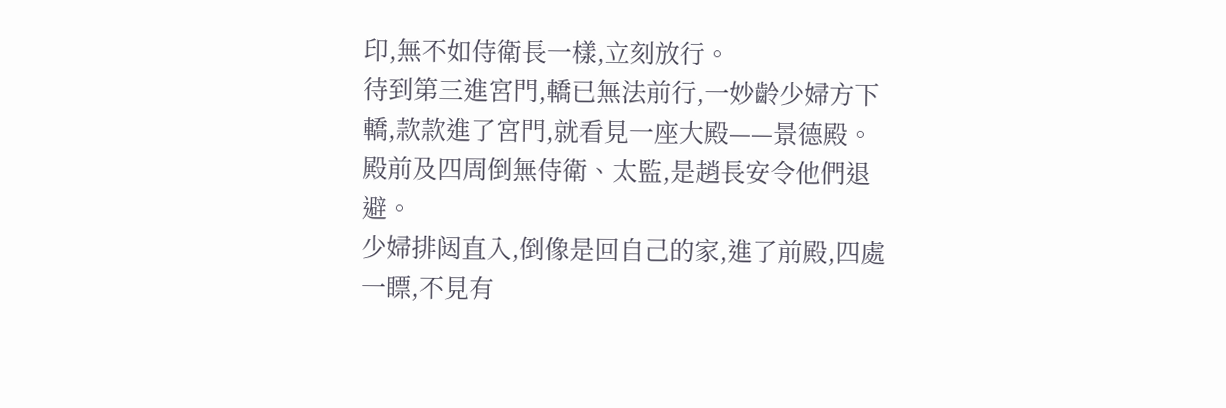印,無不如侍衛長一樣,立刻放行。
待到第三進宮門,轎已無法前行,一妙齡少婦方下轎,款款進了宮門,就看見一座大殿——景德殿。
殿前及四周倒無侍衛、太監,是趙長安令他們退避。
少婦排闼直入,倒像是回自己的家,進了前殿,四處一瞟,不見有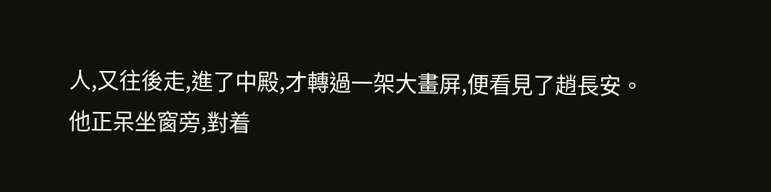人,又往後走,進了中殿,才轉過一架大畫屏,便看見了趙長安。
他正呆坐窗旁,對着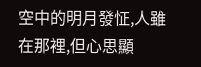空中的明月發怔,人雖在那裡,但心思顯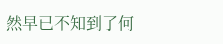然早已不知到了何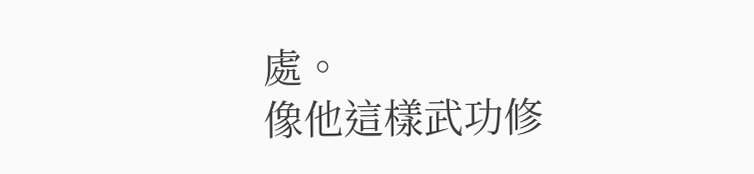處。
像他這樣武功修